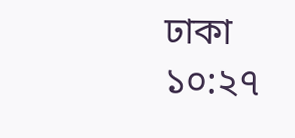ঢাকা ১০:২৭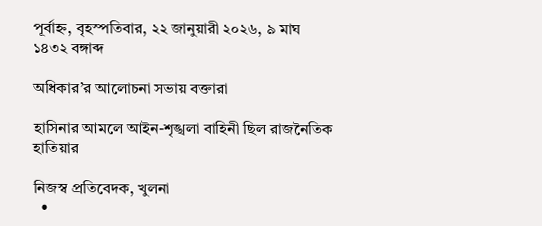পূর্বাহ্ন, বৃহস্পতিবার, ২২ জানুয়ারী ২০২৬, ৯ মাঘ ১৪৩২ বঙ্গাব্দ

অধিকার’র আলোচনা সভায় বক্তারা

হাসিনার আমলে আইন-শৃঙ্খলা বাহিনী ছিল রাজনৈতিক হাতিয়ার

নিজস্ব প্রতিবেদক, খুলনা
  •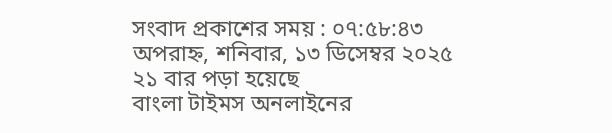সংবাদ প্রকাশের সময় : ০৭:৫৮:৪৩ অপরাহ্ন, শনিবার, ১৩ ডিসেম্বর ২০২৫ ২১ বার পড়া হয়েছে
বাংলা টাইমস অনলাইনের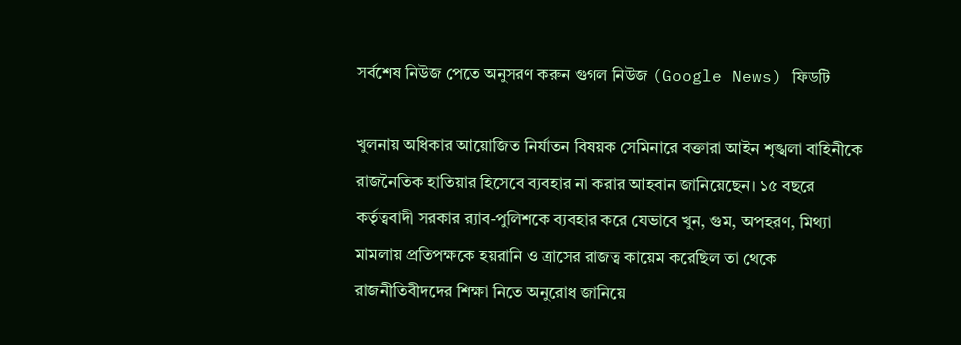সর্বশেষ নিউজ পেতে অনুসরণ করুন গুগল নিউজ (Google News) ফিডটি

খুলনায় অধিকার আয়োজিত নির্যাতন বিষয়ক সেমিনারে বক্তারা আইন শৃঙ্খলা বাহিনীকে রাজনৈতিক হাতিয়ার হিসেবে ব্যবহার না করার আহবান জানিয়েছেন। ১৫ বছরে কর্তৃত্ববাদী সরকার র‌্যাব-পুলিশকে ব্যবহার করে যেভাবে খুন, গুম, অপহরণ, মিথ্যা মামলায় প্রতিপক্ষকে হয়রানি ও ত্রাসের রাজত্ব কায়েম করেছিল তা থেকে রাজনীতিবীদদের শিক্ষা নিতে অনুরোধ জানিয়ে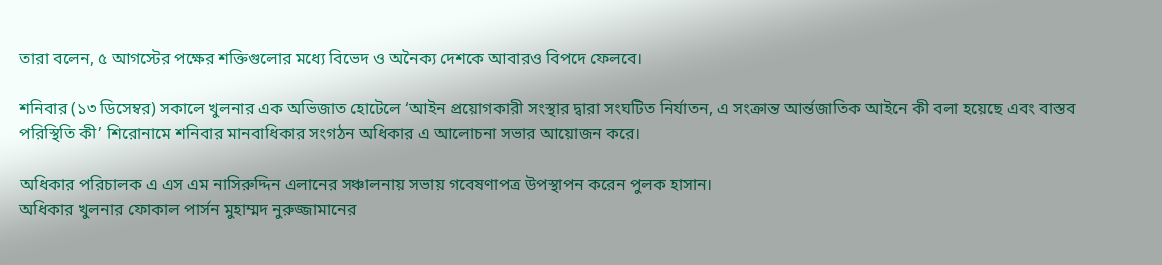তারা বলেন, ৫ আগস্টের পক্ষের শক্তিগুলোর মধ্যে বিভেদ ও অনৈক্য দেশকে আবারও বিপদে ফেলবে।

শনিবার (১৩ ডিসেম্বর) সকালে খুলনার এক অভিজাত হোটেলে ‘আইন প্রয়োগকারী সংস্থার দ্বারা সংঘটিত নির্যাতন, এ সংক্রান্ত আর্ন্তজাতিক আইনে কী বলা হয়েছে এবং বাস্তব পরিস্থিতি কী’ শিরোনামে শনিবার মানবাধিকার সংগঠন অধিকার এ আলোচনা সভার আয়োজন করে।

অধিকার পরিচালক এ এস এম নাসিরুদ্দিন এলানের সঞ্চালনায় সভায় গবেষণাপত্র উপস্থাপন করেন পুলক হাসান।
অধিকার খুলনার ফোকাল পার্সন মুহাম্মদ নুরুজ্জামানের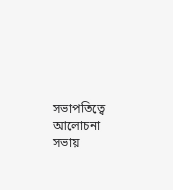সভাপতিত্বে আলোচনা সভায়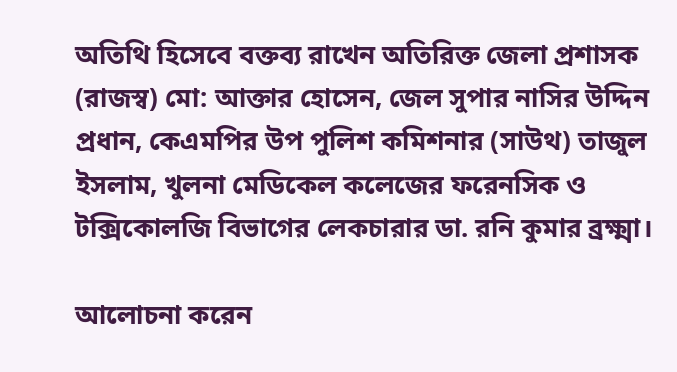অতিথি হিসেবে বক্তব্য রাখেন অতিরিক্ত জেলা প্রশাসক (রাজস্ব) মো: আক্তার হোসেন, জেল সুপার নাসির উদ্দিন প্রধান, কেএমপির উপ পুলিশ কমিশনার (সাউথ) তাজুল ইসলাম, খুলনা মেডিকেল কলেজের ফরেনসিক ও টক্সিকোলজি বিভাগের লেকচারার ডা. রনি কুমার ব্রক্ষ্মা।

আলোচনা করেন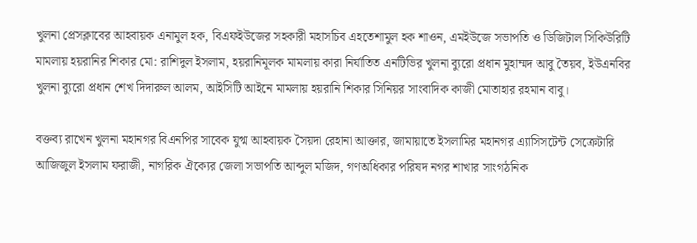খুলনা প্রেসক্লাবের আহবায়ক এনামুল হক, বিএফইউজের সহকারী মহাসচিব এহতেশামুল হক শাওন, এমইউজে সভাপতি ও ডিজিটাল সিকিউরিটি মামলায় হয়রানির শিকার মো: রাশিদুল ইসলাম, হয়রানিমূলক মামলায় কারা নির্যাতিত এনটিভির খুলনা ব্যুরো প্রধান মুহাম্মদ আবু তৈয়ব, ইউএনবির খুলনা ব্যুরো প্রধান শেখ দিদারুল আলম, আইসিটি আইনে মামলায় হয়রানি শিকার সিনিয়র সাংবাদিক কাজী মোতাহার রহমান বাবু।

বক্তব্য রাখেন খুলনা মহানগর বিএনপির সাবেক যুগ্ম আহবায়ক সৈয়দা রেহানা আক্তার, জামায়াতে ইসলামির মহানগর এ্যাসিসটেন্ট সেক্রেটারি আজিজুল ইসলাম ফরাজী, নাগরিক ঐক্যের জেলা সভাপতি আব্দুল মজিদ, গণঅধিকার পরিষদ নগর শাখার সাংগঠনিক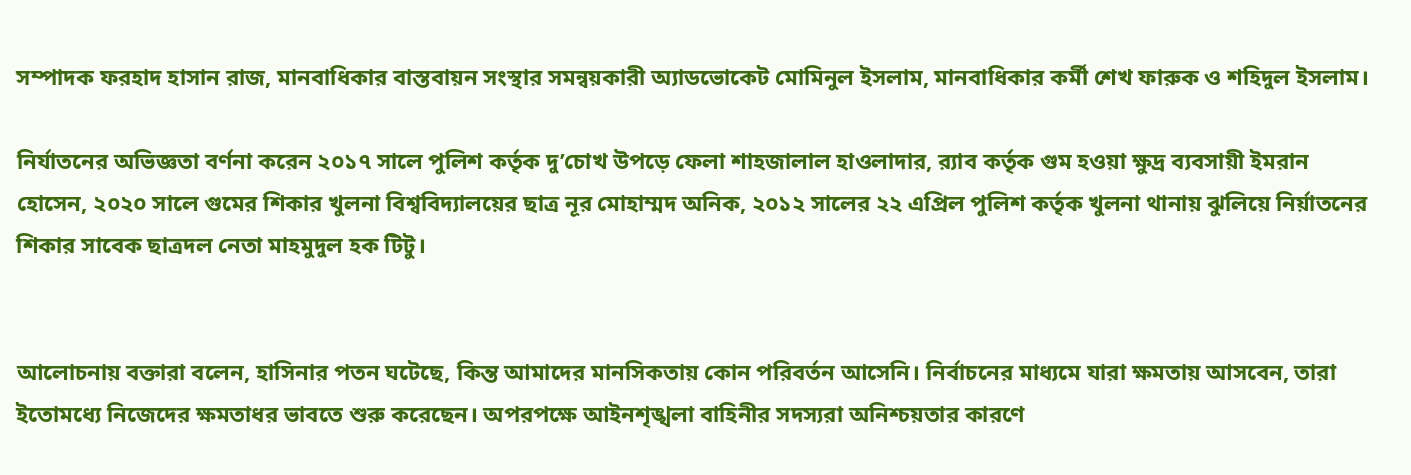সম্পাদক ফরহাদ হাসান রাজ, মানবাধিকার বাস্তবায়ন সংস্থার সমন্বয়কারী অ্যাডভোকেট মোমিনুল ইসলাম, মানবাধিকার কর্মী শেখ ফারুক ও শহিদুল ইসলাম।

নির্যাতনের অভিজ্ঞতা বর্ণনা করেন ২০১৭ সালে পুলিশ কর্তৃক দু’চোখ উপড়ে ফেলা শাহজালাল হাওলাদার, র‌্যাব কর্তৃক গুম হওয়া ক্ষুদ্র ব্যবসায়ী ইমরান হোসেন, ২০২০ সালে গুমের শিকার খুলনা বিশ্ববিদ্যালয়ের ছাত্র নূর মোহাম্মদ অনিক, ২০১২ সালের ২২ এপ্রিল পুলিশ কর্তৃক খুলনা থানায় ঝুলিয়ে নির্য়াতনের শিকার সাবেক ছাত্রদল নেতা মাহমুদুল হক টিটু।


আলোচনায় বক্তারা বলেন, হাসিনার পতন ঘটেছে, কিন্ত আমাদের মানসিকতায় কোন পরিবর্তন আসেনি। নির্বাচনের মাধ্যমে যারা ক্ষমতায় আসবেন, তারা ইতোমধ্যে নিজেদের ক্ষমতাধর ভাবতে শুরু করেছেন। অপরপক্ষে আইনশৃঙ্খলা বাহিনীর সদস্যরা অনিশ্চয়তার কারণে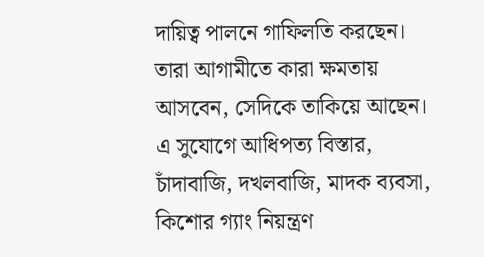দায়িত্ব পালনে গাফিলতি করছেন। তারা আগামীতে কারা ক্ষমতায় আসবেন, সেদিকে তাকিয়ে আছেন। এ সুযোগে আধিপত্য বিস্তার, চাঁদাবাজি, দখলবাজি, মাদক ব্যবসা, কিশোর গ্যাং নিয়ন্ত্রণ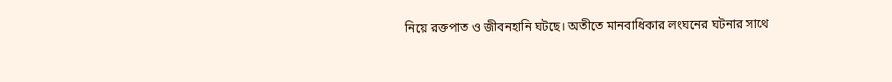নিয়ে রক্তপাত ও জীবনহানি ঘটছে। অতীতে মানবাধিকার লংঘনের ঘটনার সাথে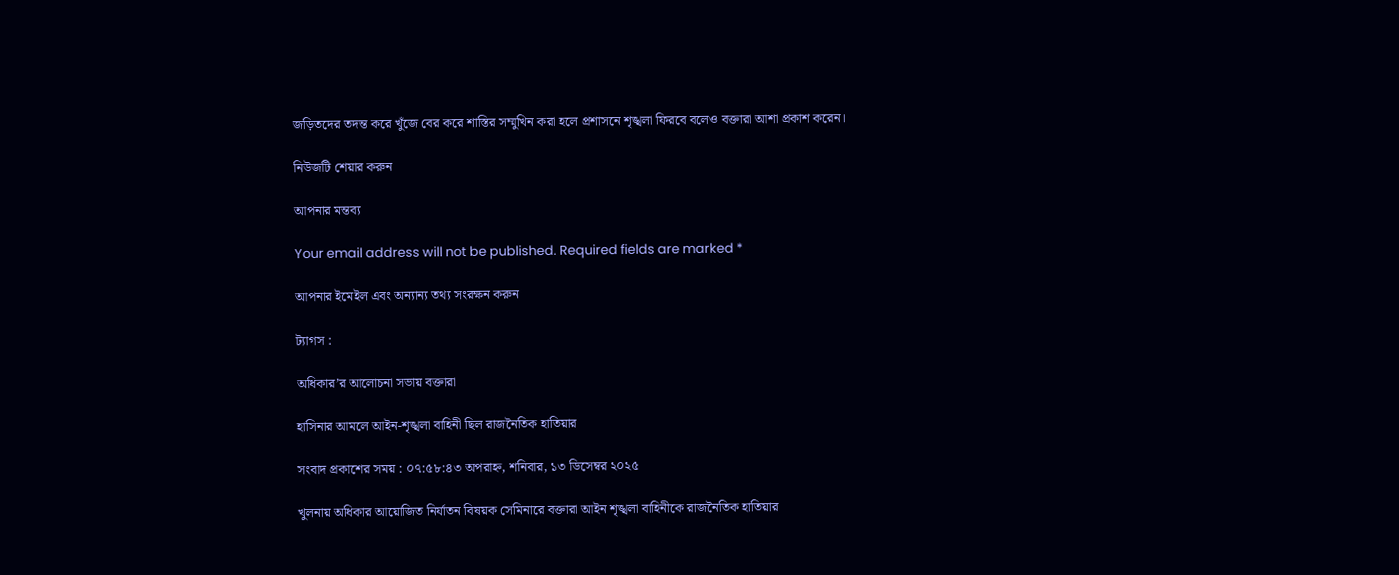জড়িতদের তদন্ত করে খুঁজে বের করে শাস্তির সম্মুখিন করা হলে প্রশাসনে শৃঙ্খলা ফিরবে বলেও বক্তারা আশা প্রকাশ করেন।

নিউজটি শেয়ার করুন

আপনার মন্তব্য

Your email address will not be published. Required fields are marked *

আপনার ইমেইল এবং অন্যান্য তথ্য সংরক্ষন করুন

ট্যাগস :

অধিকার’র আলোচনা সভায় বক্তারা

হাসিনার আমলে আইন-শৃঙ্খলা বাহিনী ছিল রাজনৈতিক হাতিয়ার

সংবাদ প্রকাশের সময় : ০৭:৫৮:৪৩ অপরাহ্ন, শনিবার, ১৩ ডিসেম্বর ২০২৫

খুলনায় অধিকার আয়োজিত নির্যাতন বিষয়ক সেমিনারে বক্তারা আইন শৃঙ্খলা বাহিনীকে রাজনৈতিক হাতিয়ার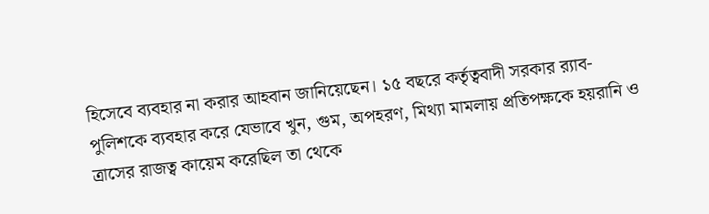হিসেবে ব্যবহার না করার আহবান জানিয়েছেন। ১৫ বছরে কর্তৃত্ববাদী সরকার র‌্যাব-পুলিশকে ব্যবহার করে যেভাবে খুন, গুম, অপহরণ, মিথ্যা মামলায় প্রতিপক্ষকে হয়রানি ও ত্রাসের রাজত্ব কায়েম করেছিল তা থেকে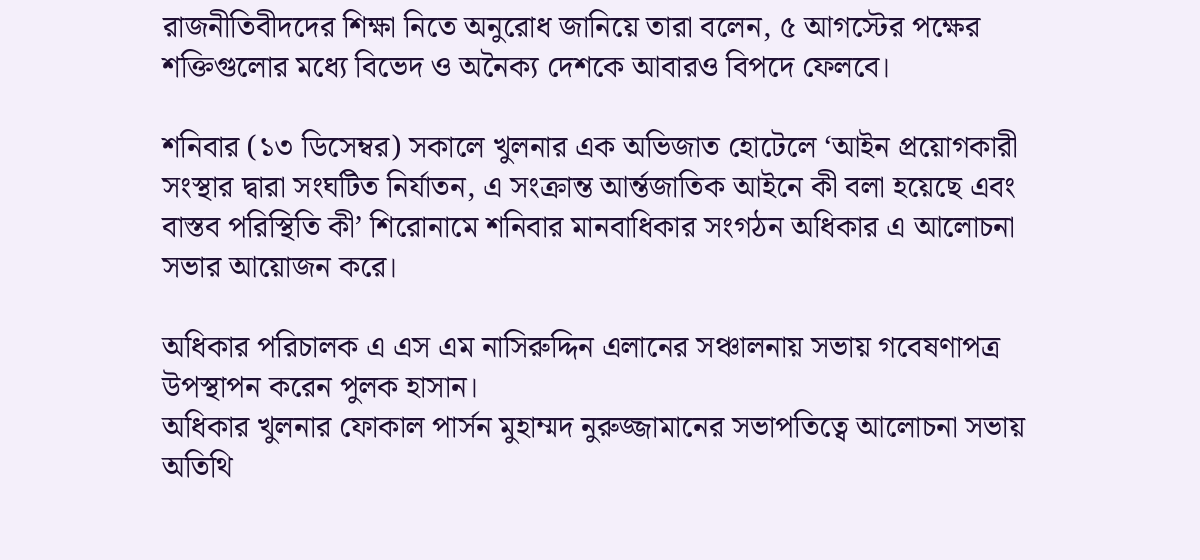রাজনীতিবীদদের শিক্ষা নিতে অনুরোধ জানিয়ে তারা বলেন, ৫ আগস্টের পক্ষের শক্তিগুলোর মধ্যে বিভেদ ও অনৈক্য দেশকে আবারও বিপদে ফেলবে।

শনিবার (১৩ ডিসেম্বর) সকালে খুলনার এক অভিজাত হোটেলে ‘আইন প্রয়োগকারী সংস্থার দ্বারা সংঘটিত নির্যাতন, এ সংক্রান্ত আর্ন্তজাতিক আইনে কী বলা হয়েছে এবং বাস্তব পরিস্থিতি কী’ শিরোনামে শনিবার মানবাধিকার সংগঠন অধিকার এ আলোচনা সভার আয়োজন করে।

অধিকার পরিচালক এ এস এম নাসিরুদ্দিন এলানের সঞ্চালনায় সভায় গবেষণাপত্র উপস্থাপন করেন পুলক হাসান।
অধিকার খুলনার ফোকাল পার্সন মুহাম্মদ নুরুজ্জামানের সভাপতিত্বে আলোচনা সভায় অতিথি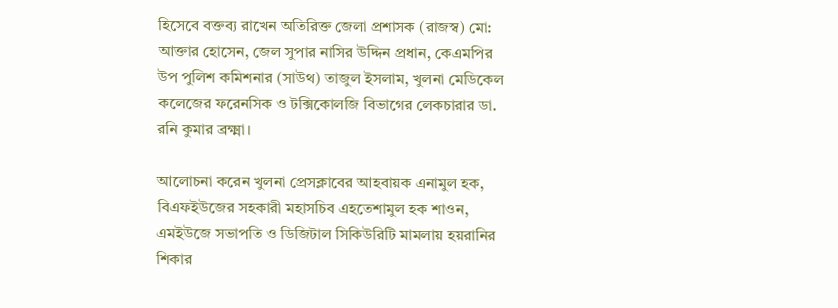হিসেবে বক্তব্য রাখেন অতিরিক্ত জেলা প্রশাসক (রাজস্ব) মো: আক্তার হোসেন, জেল সুপার নাসির উদ্দিন প্রধান, কেএমপির উপ পুলিশ কমিশনার (সাউথ) তাজুল ইসলাম, খুলনা মেডিকেল কলেজের ফরেনসিক ও টক্সিকোলজি বিভাগের লেকচারার ডা. রনি কুমার ব্রক্ষ্মা।

আলোচনা করেন খুলনা প্রেসক্লাবের আহবায়ক এনামুল হক, বিএফইউজের সহকারী মহাসচিব এহতেশামুল হক শাওন, এমইউজে সভাপতি ও ডিজিটাল সিকিউরিটি মামলায় হয়রানির শিকার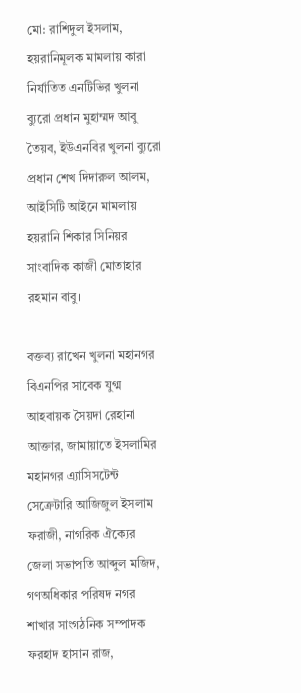মো: রাশিদুল ইসলাম, হয়রানিমূলক মামলায় কারা নির্যাতিত এনটিভির খুলনা ব্যুরো প্রধান মুহাম্মদ আবু তৈয়ব, ইউএনবির খুলনা ব্যুরো প্রধান শেখ দিদারুল আলম, আইসিটি আইনে মামলায় হয়রানি শিকার সিনিয়র সাংবাদিক কাজী মোতাহার রহমান বাবু।

বক্তব্য রাখেন খুলনা মহানগর বিএনপির সাবেক যুগ্ম আহবায়ক সৈয়দা রেহানা আক্তার, জামায়াতে ইসলামির মহানগর এ্যাসিসটেন্ট সেক্রেটারি আজিজুল ইসলাম ফরাজী, নাগরিক ঐক্যের জেলা সভাপতি আব্দুল মজিদ, গণঅধিকার পরিষদ নগর শাখার সাংগঠনিক সম্পাদক ফরহাদ হাসান রাজ,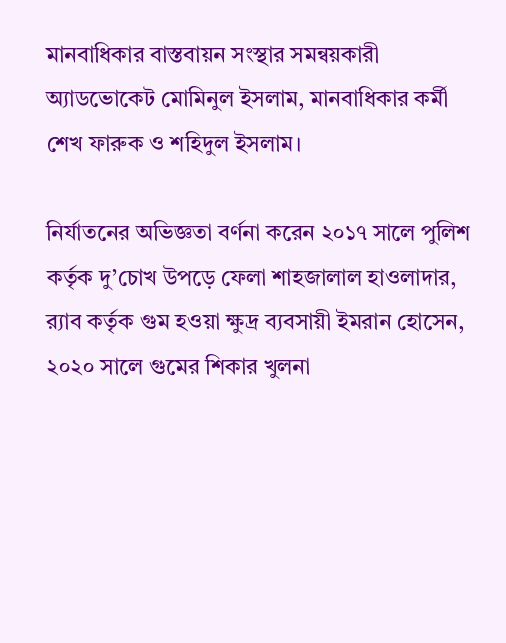মানবাধিকার বাস্তবায়ন সংস্থার সমন্বয়কারী অ্যাডভোকেট মোমিনুল ইসলাম, মানবাধিকার কর্মী শেখ ফারুক ও শহিদুল ইসলাম।

নির্যাতনের অভিজ্ঞতা বর্ণনা করেন ২০১৭ সালে পুলিশ কর্তৃক দু’চোখ উপড়ে ফেলা শাহজালাল হাওলাদার, র‌্যাব কর্তৃক গুম হওয়া ক্ষুদ্র ব্যবসায়ী ইমরান হোসেন, ২০২০ সালে গুমের শিকার খুলনা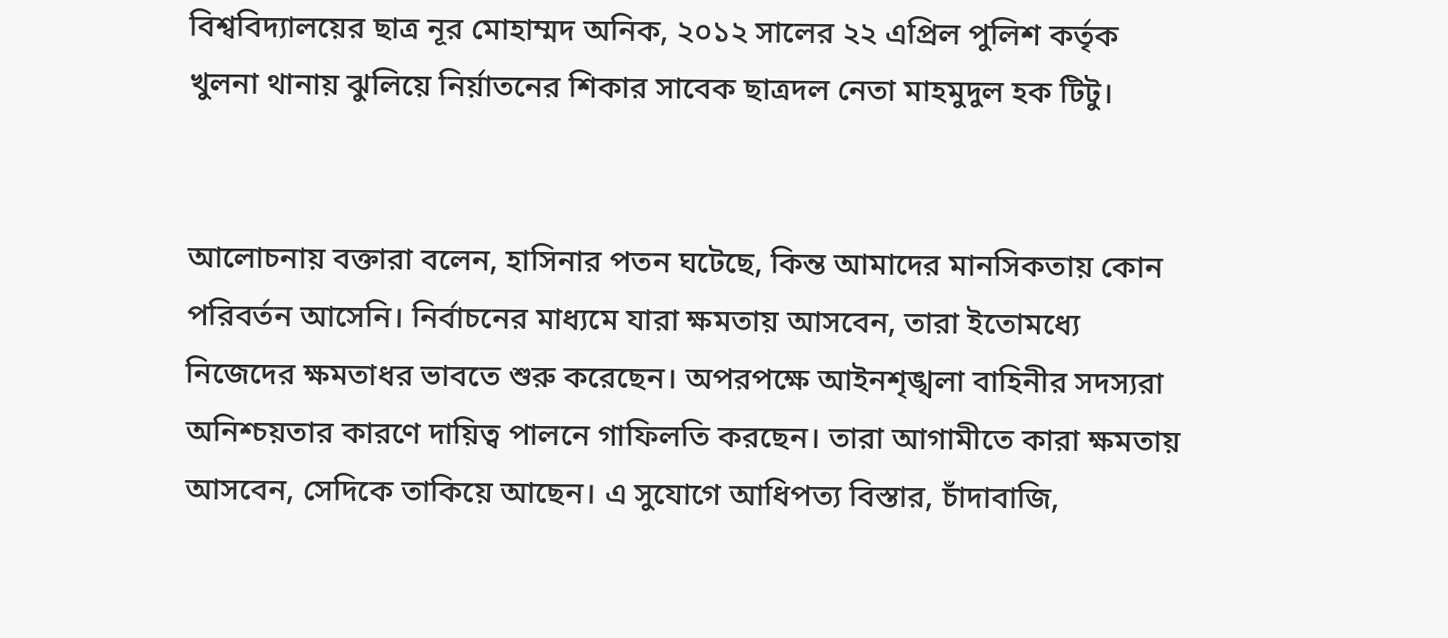বিশ্ববিদ্যালয়ের ছাত্র নূর মোহাম্মদ অনিক, ২০১২ সালের ২২ এপ্রিল পুলিশ কর্তৃক খুলনা থানায় ঝুলিয়ে নির্য়াতনের শিকার সাবেক ছাত্রদল নেতা মাহমুদুল হক টিটু।


আলোচনায় বক্তারা বলেন, হাসিনার পতন ঘটেছে, কিন্ত আমাদের মানসিকতায় কোন পরিবর্তন আসেনি। নির্বাচনের মাধ্যমে যারা ক্ষমতায় আসবেন, তারা ইতোমধ্যে নিজেদের ক্ষমতাধর ভাবতে শুরু করেছেন। অপরপক্ষে আইনশৃঙ্খলা বাহিনীর সদস্যরা অনিশ্চয়তার কারণে দায়িত্ব পালনে গাফিলতি করছেন। তারা আগামীতে কারা ক্ষমতায় আসবেন, সেদিকে তাকিয়ে আছেন। এ সুযোগে আধিপত্য বিস্তার, চাঁদাবাজি,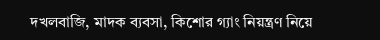দখলবাজি, মাদক ব্যবসা, কিশোর গ্যাং নিয়ন্ত্রণ নিয়ে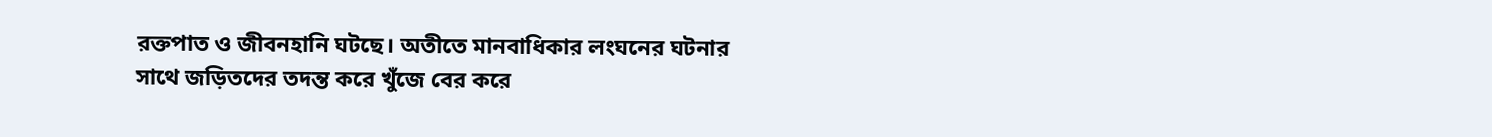রক্তপাত ও জীবনহানি ঘটছে। অতীতে মানবাধিকার লংঘনের ঘটনার সাথে জড়িতদের তদন্ত করে খুঁজে বের করে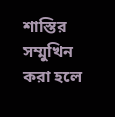শাস্তির সম্মুখিন করা হলে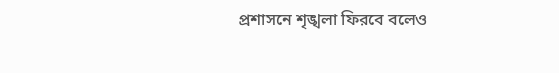প্রশাসনে শৃঙ্খলা ফিরবে বলেও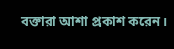বক্তারা আশা প্রকাশ করেন।